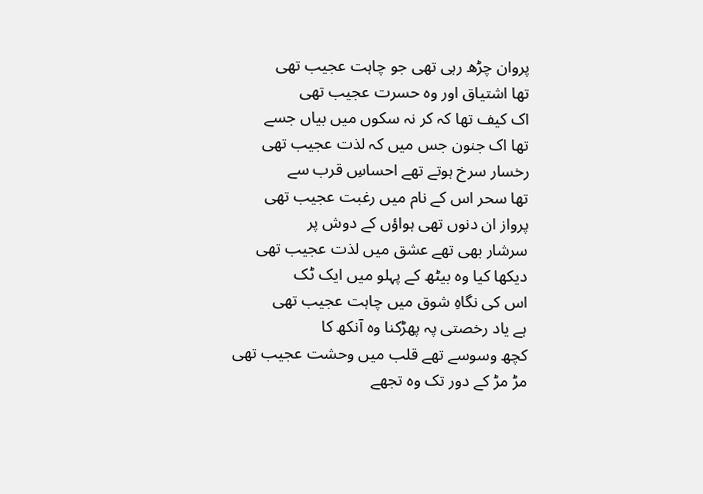پروان چڑھ رہی تھی جو چاہت عجیب تھی
تھا اشتیاق اور وہ حسرت عجیب تھی
اک کیف تھا کہ کر نہ سکوں میں بیاں جسے
تھا اک جنون جس میں کہ لذت عجیب تھی
رخسار سرخ ہوتے تھے احساسِ قرب سے
تھا سحر اس کے نام میں رغبت عجیب تھی
پرواز ان دنوں تھی ہواؤں کے دوش پر
سرشار بھی تھے عشق میں لذت عجیب تھی
دیکھا کیا وہ بیٹھ کے پہلو میں ایک ٹک
اس کی نگاہِ شوق میں چاہت عجیب تھی
ہے یاد رخصتی پہ پھڑکنا وہ آنکھ کا
کچھ وسوسے تھے قلب میں وحشت عجیب تھی
مڑ مڑ کے دور تک وہ تجھے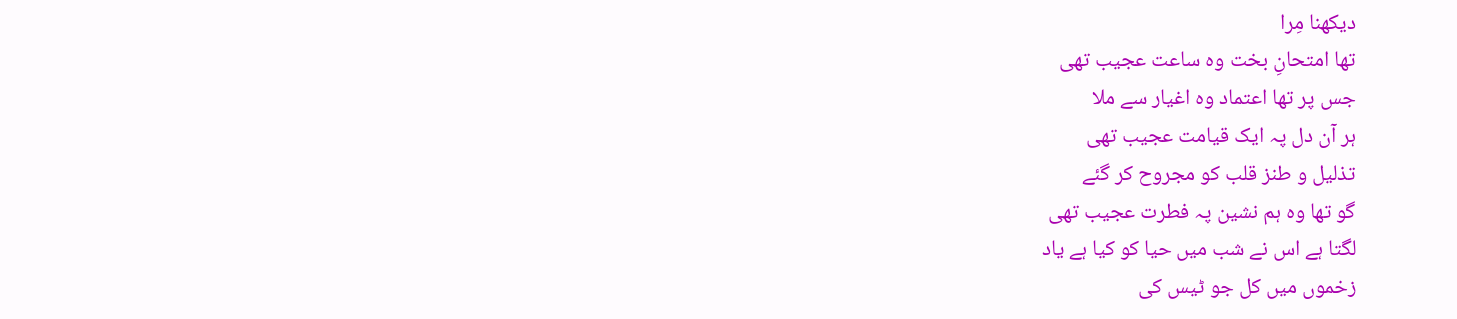دیکھنا مِرا
تھا امتحانِ بخت وہ ساعت عجیب تھی
جس پر تھا اعتماد وہ اغیار سے ملا
ہر آن دل پہ ایک قیامت عجیب تھی
تذلیل و طنز قلب کو مجروح کر گئے
گو تھا وہ ہم نشین پہ فطرت عجیب تھی
لگتا ہے اس نے شب میں حیا کو کیا ہے یاد
زخموں میں کل جو ٹیس کی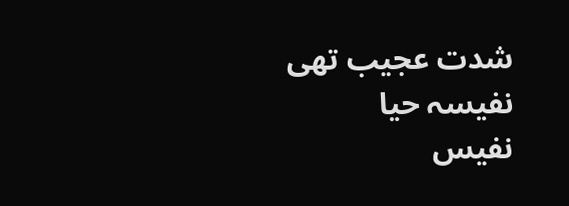شدت عجيب تھی
نفیسہ حیا
نفیس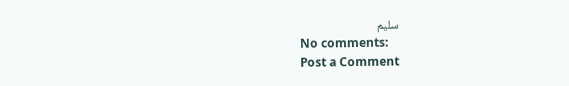سلیم
No comments:
Post a Comment